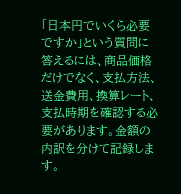「日本円でいくら必要ですか」という質問に答えるには、商品価格だけでなく、支払方法、送金費用、換算レート、支払時期を確認する必要があります。金額の内訳を分けて記録します。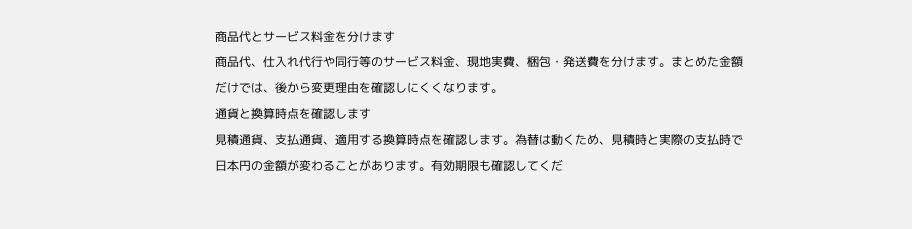商品代とサービス料金を分けます
商品代、仕入れ代行や同行等のサービス料金、現地実費、梱包・発送費を分けます。まとめた金額だけでは、後から変更理由を確認しにくくなります。
通貨と換算時点を確認します
見積通貨、支払通貨、適用する換算時点を確認します。為替は動くため、見積時と実際の支払時で日本円の金額が変わることがあります。有効期限も確認してくだ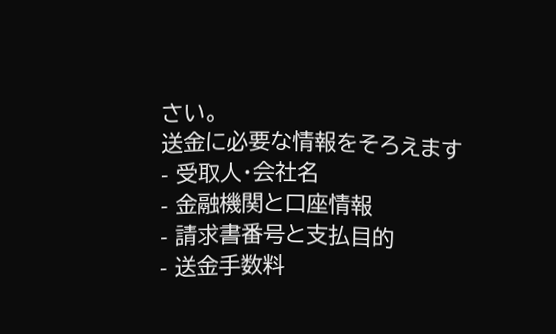さい。
送金に必要な情報をそろえます
- 受取人・会社名
- 金融機関と口座情報
- 請求書番号と支払目的
- 送金手数料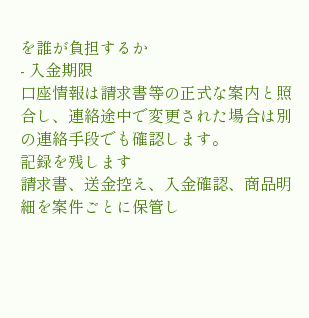を誰が負担するか
- 入金期限
口座情報は請求書等の正式な案内と照合し、連絡途中で変更された場合は別の連絡手段でも確認します。
記録を残します
請求書、送金控え、入金確認、商品明細を案件ごとに保管し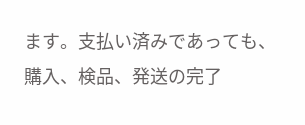ます。支払い済みであっても、購入、検品、発送の完了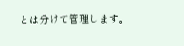とは分けて管理します。